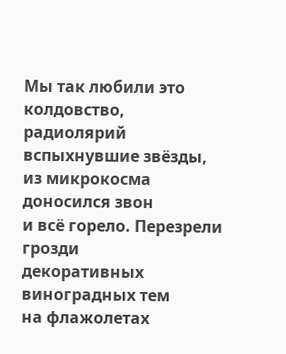Мы так любили это колдовство,
радиолярий вспыхнувшие звёзды,
из микрокосма доносился звон
и всё горело. Перезрели грозди
декоративных виноградных тем
на флажолетах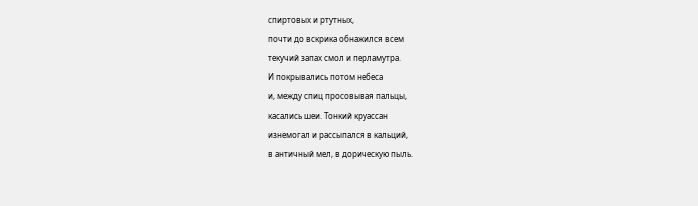спиртовых и ртутных,
почти до вскрика обнажился всем
текучий запах смол и перламутра.
И покрывались потом небеса
и, между спиц просовывая пальцы,
касались шеи. Тонкий круассан
изнемогал и рассыпался в кальций,
в античный мел, в дорическую пыль.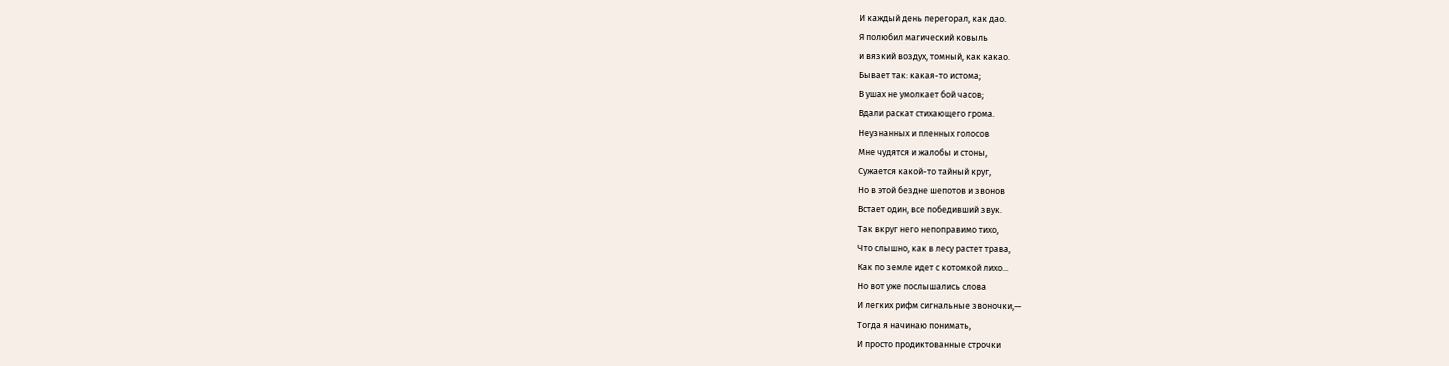И каждый день перегорал, как дао.
Я полюбил магический ковыль
и вязкий воздух, томный, как какао.
Бывает так: какая-то истома;
В ушах не умолкает бой часов;
Вдали раскат стихающего грома.
Неузнанных и пленных голосов
Мне чудятся и жалобы и стоны,
Сужается какой-то тайный круг,
Но в этой бездне шепотов и звонов
Встает один, все победивший звук.
Так вкруг него непоправимо тихо,
Что слышно, как в лесу растет трава,
Как по земле идет с котомкой лихо...
Но вот уже послышались слова
И легких рифм сигнальные звоночки,—
Тогда я начинаю понимать,
И просто продиктованные строчки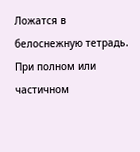Ложатся в белоснежную тетрадь.
При полном или частичном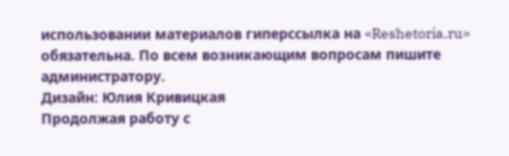использовании материалов гиперссылка на «Reshetoria.ru» обязательна. По всем возникающим вопросам пишите администратору.
Дизайн: Юлия Кривицкая
Продолжая работу с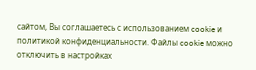сайтом, Вы соглашаетесь с использованием cookie и политикой конфиденциальности. Файлы cookie можно отключить в настройках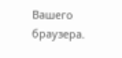Вашего браузера.